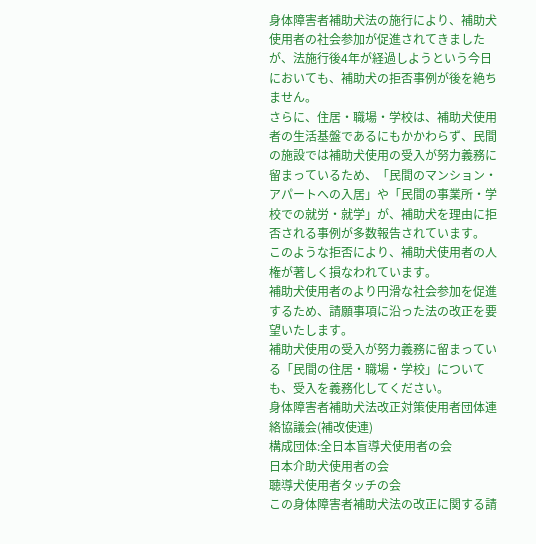身体障害者補助犬法の施行により、補助犬使用者の社会参加が促進されてきましたが、法施行後4年が経過しようという今日においても、補助犬の拒否事例が後を絶ちません。
さらに、住居・職場・学校は、補助犬使用者の生活基盤であるにもかかわらず、民間の施設では補助犬使用の受入が努力義務に留まっているため、「民間のマンション・アパートへの入居」や「民間の事業所・学校での就労・就学」が、補助犬を理由に拒否される事例が多数報告されています。
このような拒否により、補助犬使用者の人権が著しく損なわれています。
補助犬使用者のより円滑な社会参加を促進するため、請願事項に沿った法の改正を要望いたします。
補助犬使用の受入が努力義務に留まっている「民間の住居・職場・学校」についても、受入を義務化してください。
身体障害者補助犬法改正対策使用者団体連絡協議会(補改使連)
構成団体:全日本盲導犬使用者の会
日本介助犬使用者の会
聴導犬使用者タッチの会
この身体障害者補助犬法の改正に関する請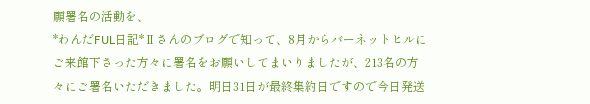願署名の活動を、
*わんだFUL日記*Ⅱさんのブログで知って、8月からバーネットヒルにご来館下さった方々に署名をお願いしてまいりましたが、213名の方々にご署名いただきました。明日31日が最終集約日ですので今日発送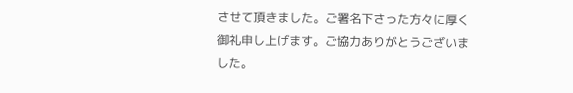させて頂きました。ご署名下さった方々に厚く御礼申し上げます。ご協力ありがとうございました。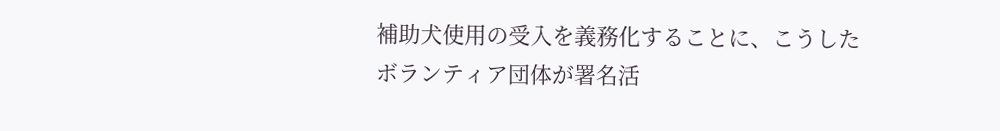補助犬使用の受入を義務化することに、こうしたボランティア団体が署名活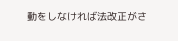動をしなければ法改正がさ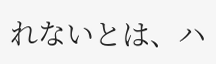れないとは、ハ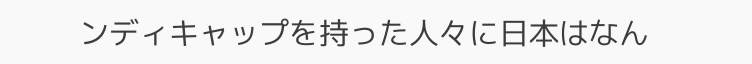ンディキャップを持った人々に日本はなん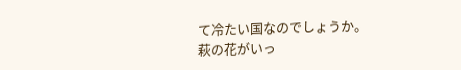て冷たい国なのでしょうか。
萩の花がいっ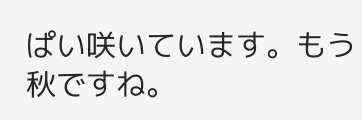ぱい咲いています。もう秋ですね。